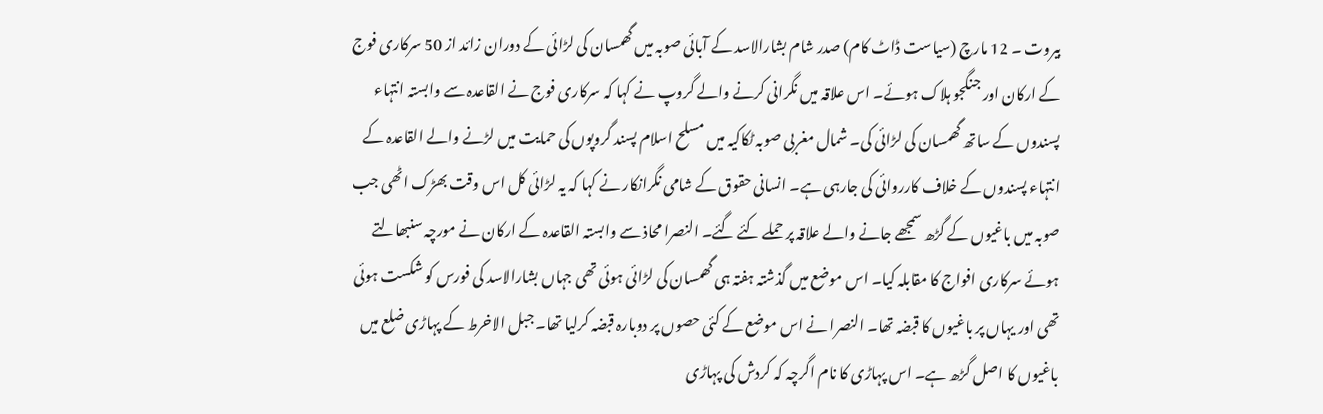بیروت ۔ 12 مارچ (سیاست ڈاٹ کام) صدر شام بشارالاسد کے آبائی صوبہ میں گھمسان کی لڑائی کے دوران زائد از 50 سرکاری فوج کے ارکان اور جنگجو ہلاک ہوئے۔ اس علاقہ میں نگرانی کرنے والے گروپ نے کہا کہ سرکاری فوج نے القاعدہ سے وابستہ انتہاء پسندوں کے ساتھ گھمسان کی لڑائی کی۔ شمال مغربی صوبہ ٹکاکیہ میں مسلح اسلام پسند گروپوں کی حمایت میں لڑنے والے القاعدہ کے انتہاء پسندوں کے خلاف کارروائی کی جارہی ہے۔ انسانی حقوق کے شامی نگرانکار نے کہا کہ یہ لڑائی کل اس وقت بھڑک اٹھی جب صوبہ میں باغیوں کے گڑھ سمجھے جانے والے علاقہ پر حملے کئے گئے۔ النصرا محاذ سے وابستہ القاعدہ کے ارکان نے مورچہ سنبھالتے ہوئے سرکاری افواج کا مقابلہ کیا۔ اس موضع میں گذشتہ ہفتہ ہی گھمسان کی لڑائی ہوئی تھی جہاں بشارالاسد کی فورس کو شکست ہوئی تھی اور یہاں پر باغیوں کا قبضہ تھا۔ النصرا نے اس موضع کے کئی حصوں پر دوبارہ قبضہ کرلیا تھا۔ جبل الاخرط کے پہاڑی ضلع میں باغیوں کا اصل گڑھ ہے۔ اس پہاڑی کا نام اگرچہ کہ کردش کی پہاڑی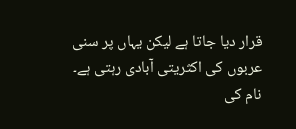قرار دیا جاتا ہے لیکن یہاں پر سنی عربوں کی اکثریتی آبادی رہتی ہے۔ نام کی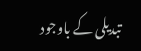تبدیلی کے باوجود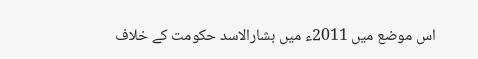اس موضع میں 2011ء میں بشارالاسد حکومت کے خلاف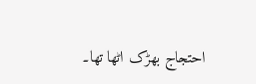احتجاج بھڑک اٹھا تھا۔